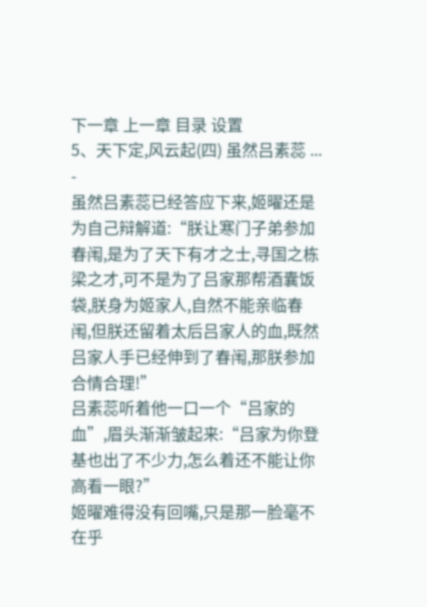下一章 上一章 目录 设置
5、天下定,风云起(四) 虽然吕素蕊 ...
-
虽然吕素蕊已经答应下来,姬曜还是为自己辩解道:“朕让寒门子弟参加春闱,是为了天下有才之士,寻国之栋梁之才,可不是为了吕家那帮酒囊饭袋,朕身为姬家人,自然不能亲临春闱,但朕还留着太后吕家人的血,既然吕家人手已经伸到了春闱,那朕参加合情合理!”
吕素蕊听着他一口一个“吕家的血”,眉头渐渐皱起来:“吕家为你登基也出了不少力,怎么着还不能让你高看一眼?”
姬曜难得没有回嘴,只是那一脸毫不在乎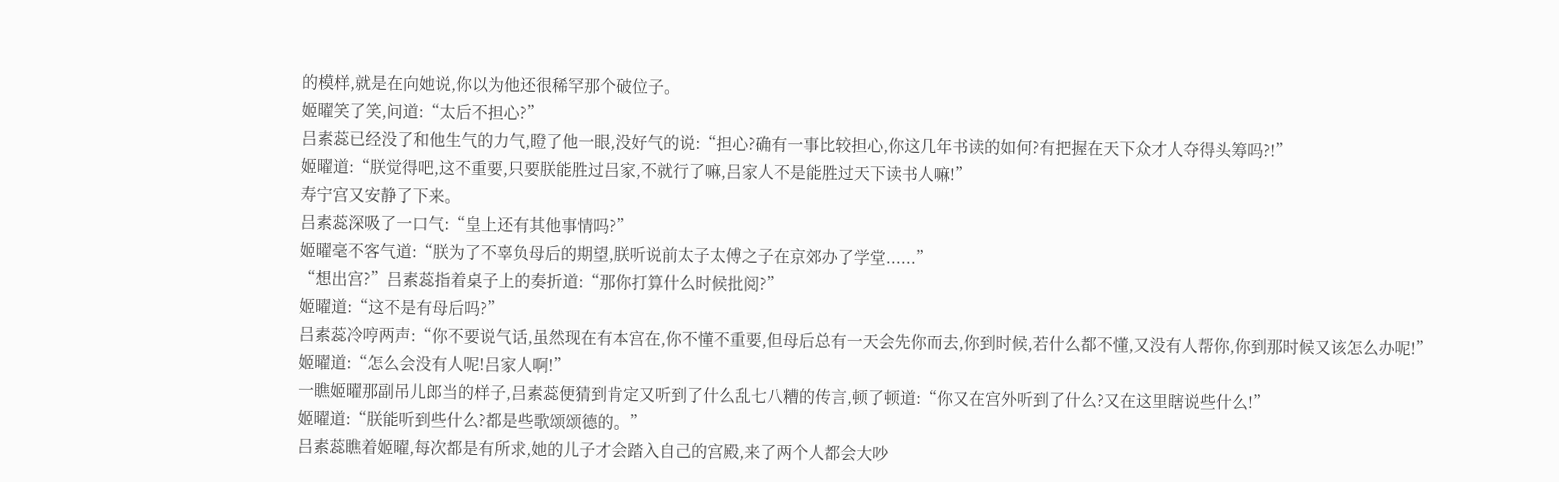的模样,就是在向她说,你以为他还很稀罕那个破位子。
姬曜笑了笑,问道:“太后不担心?”
吕素蕊已经没了和他生气的力气,瞪了他一眼,没好气的说:“担心?确有一事比较担心,你这几年书读的如何?有把握在天下众才人夺得头筹吗?!”
姬曜道:“朕觉得吧,这不重要,只要朕能胜过吕家,不就行了嘛,吕家人不是能胜过天下读书人嘛!”
寿宁宫又安静了下来。
吕素蕊深吸了一口气:“皇上还有其他事情吗?”
姬曜毫不客气道:“朕为了不辜负母后的期望,朕听说前太子太傅之子在京郊办了学堂......”
“想出宫?”吕素蕊指着桌子上的奏折道:“那你打算什么时候批阅?”
姬曜道:“这不是有母后吗?”
吕素蕊冷哼两声:“你不要说气话,虽然现在有本宫在,你不懂不重要,但母后总有一天会先你而去,你到时候,若什么都不懂,又没有人帮你,你到那时候又该怎么办呢!”
姬曜道:“怎么会没有人呢!吕家人啊!”
一瞧姬曜那副吊儿郎当的样子,吕素蕊便猜到肯定又听到了什么乱七八糟的传言,顿了顿道:“你又在宫外听到了什么?又在这里瞎说些什么!”
姬曜道:“朕能听到些什么?都是些歌颂颂德的。”
吕素蕊瞧着姬曜,每次都是有所求,她的儿子才会踏入自己的宫殿,来了两个人都会大吵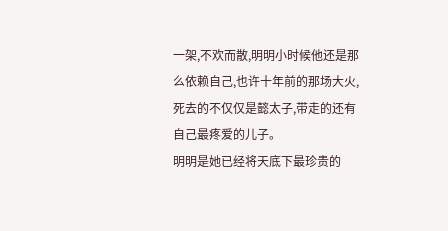一架,不欢而散,明明小时候他还是那么依赖自己,也许十年前的那场大火,死去的不仅仅是懿太子,带走的还有自己最疼爱的儿子。
明明是她已经将天底下最珍贵的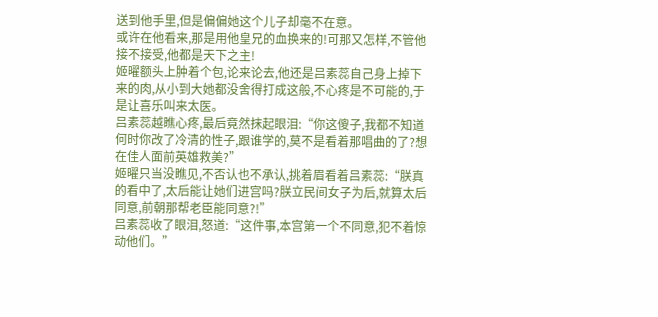送到他手里,但是偏偏她这个儿子却毫不在意。
或许在他看来,那是用他皇兄的血换来的!可那又怎样,不管他接不接受,他都是天下之主!
姬曜额头上肿着个包,论来论去,他还是吕素蕊自己身上掉下来的肉,从小到大她都没舍得打成这般,不心疼是不可能的,于是让喜乐叫来太医。
吕素蕊越瞧心疼,最后竟然抹起眼泪:“你这傻子,我都不知道何时你改了冷清的性子,跟谁学的,莫不是看着那唱曲的了?想在佳人面前英雄救美?”
姬曜只当没瞧见,不否认也不承认,挑着眉看着吕素蕊:“朕真的看中了,太后能让她们进宫吗?朕立民间女子为后,就算太后同意,前朝那帮老臣能同意?!”
吕素蕊收了眼泪,怒道:“这件事,本宫第一个不同意,犯不着惊动他们。”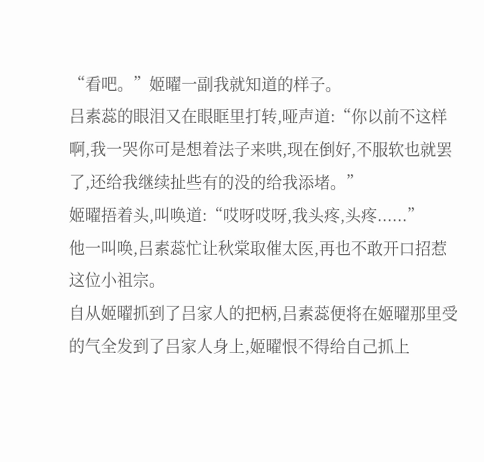“看吧。”姬曜一副我就知道的样子。
吕素蕊的眼泪又在眼眶里打转,哑声道:“你以前不这样啊,我一哭你可是想着法子来哄,现在倒好,不服软也就罢了,还给我继续扯些有的没的给我添堵。”
姬曜捂着头,叫唤道:“哎呀哎呀,我头疼,头疼......”
他一叫唤,吕素蕊忙让秋棠取催太医,再也不敢开口招惹这位小祖宗。
自从姬曜抓到了吕家人的把柄,吕素蕊便将在姬曜那里受的气全发到了吕家人身上,姬曜恨不得给自己抓上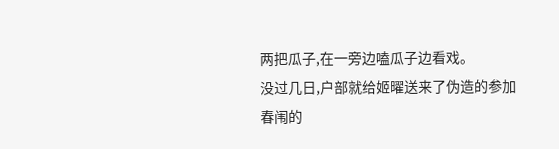两把瓜子,在一旁边嗑瓜子边看戏。
没过几日,户部就给姬曜送来了伪造的参加春闱的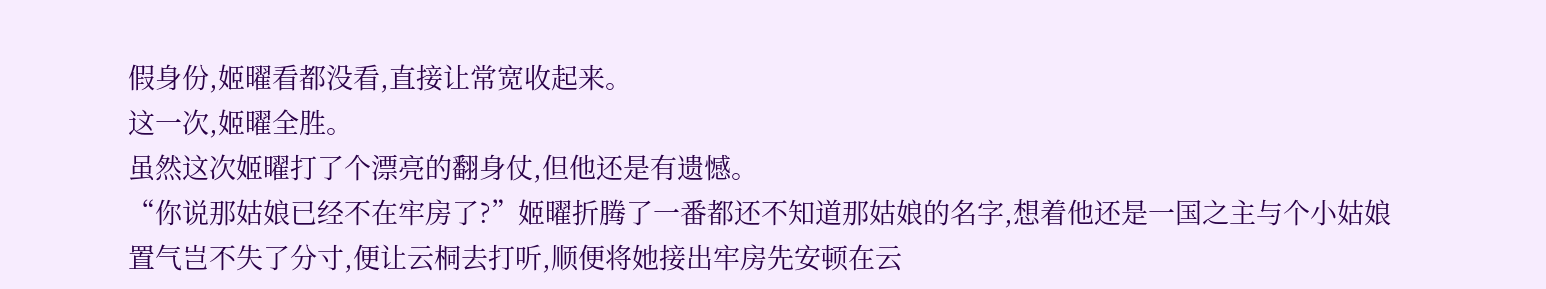假身份,姬曜看都没看,直接让常宽收起来。
这一次,姬曜全胜。
虽然这次姬曜打了个漂亮的翻身仗,但他还是有遗憾。
“你说那姑娘已经不在牢房了?”姬曜折腾了一番都还不知道那姑娘的名字,想着他还是一国之主与个小姑娘置气岂不失了分寸,便让云桐去打听,顺便将她接出牢房先安顿在云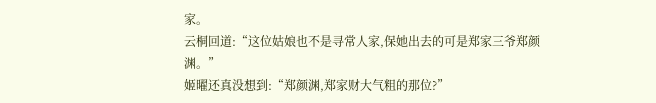家。
云桐回道:“这位姑娘也不是寻常人家,保她出去的可是郑家三爷郑颜渊。”
姬曜还真没想到:“郑颜渊,郑家财大气粗的那位?”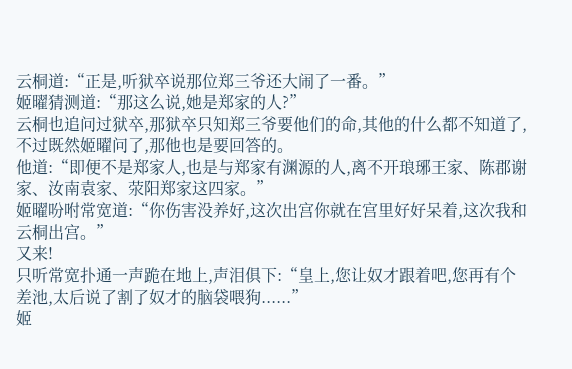云桐道:“正是,听狱卒说那位郑三爷还大闹了一番。”
姬曜猜测道:“那这么说,她是郑家的人?”
云桐也追问过狱卒,那狱卒只知郑三爷要他们的命,其他的什么都不知道了,不过既然姬曜问了,那他也是要回答的。
他道:“即便不是郑家人,也是与郑家有渊源的人,离不开琅琊王家、陈郡谢家、汝南袁家、荥阳郑家这四家。”
姬曜吩咐常宽道:“你伤害没养好,这次出宫你就在宫里好好呆着,这次我和云桐出宫。”
又来!
只听常宽扑通一声跪在地上,声泪俱下:“皇上,您让奴才跟着吧,您再有个差池,太后说了割了奴才的脑袋喂狗......”
姬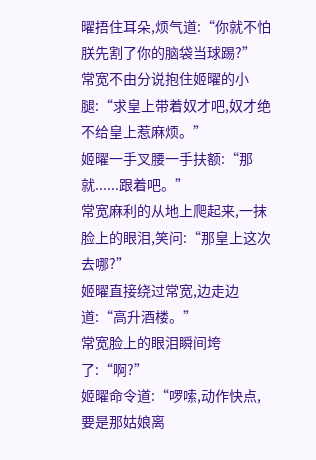曜捂住耳朵,烦气道:“你就不怕朕先割了你的脑袋当球踢?”
常宽不由分说抱住姬曜的小腿:“求皇上带着奴才吧,奴才绝不给皇上惹麻烦。”
姬曜一手叉腰一手扶额:“那就......跟着吧。”
常宽麻利的从地上爬起来,一抹脸上的眼泪,笑问:“那皇上这次去哪?”
姬曜直接绕过常宽,边走边道:“高升酒楼。”
常宽脸上的眼泪瞬间垮了:“啊?”
姬曜命令道:“啰嗦,动作快点,要是那姑娘离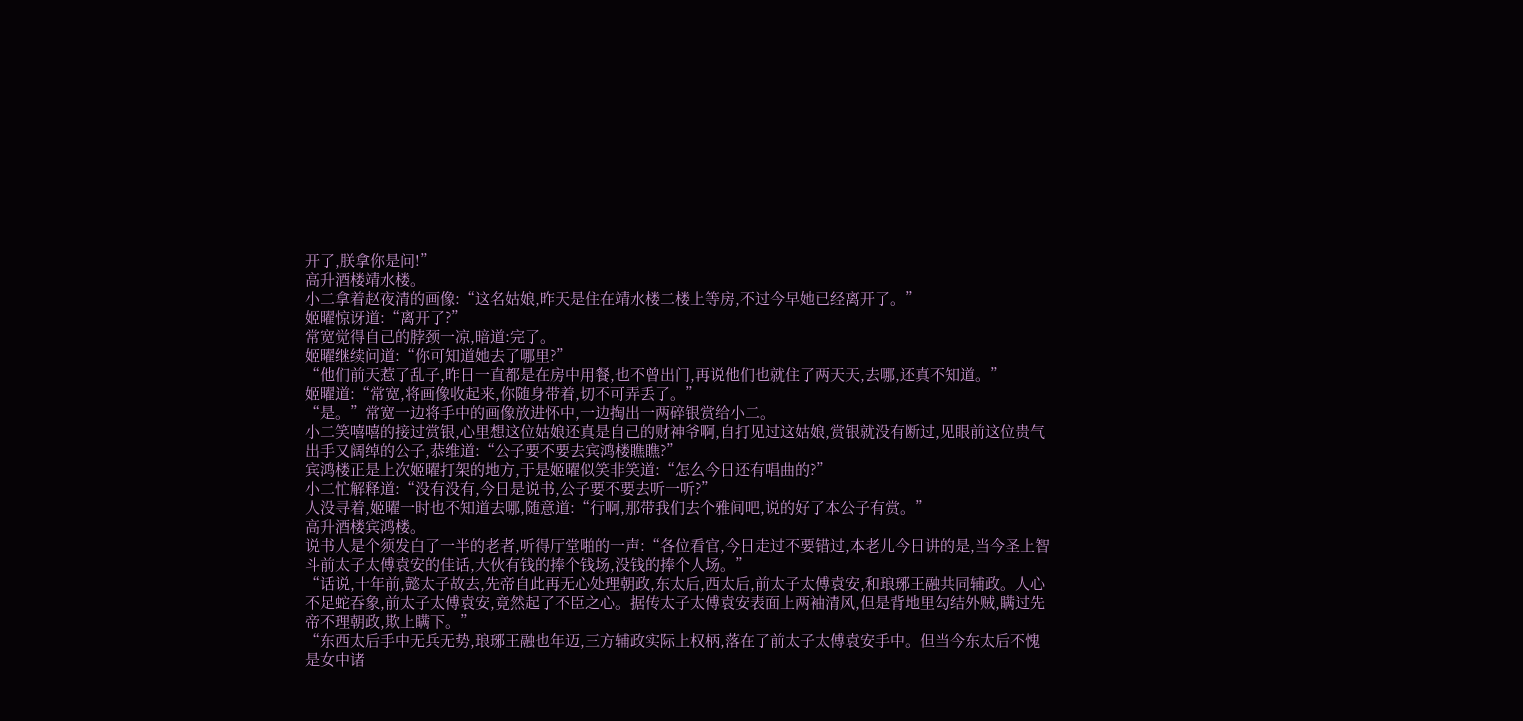开了,朕拿你是问!”
高升酒楼靖水楼。
小二拿着赵夜清的画像:“这名姑娘,昨天是住在靖水楼二楼上等房,不过今早她已经离开了。”
姬曜惊讶道:“离开了?”
常宽觉得自己的脖颈一凉,暗道:完了。
姬曜继续问道:“你可知道她去了哪里?”
“他们前天惹了乱子,昨日一直都是在房中用餐,也不曾出门,再说他们也就住了两天天,去哪,还真不知道。”
姬曜道:“常宽,将画像收起来,你随身带着,切不可弄丢了。”
“是。”常宽一边将手中的画像放进怀中,一边掏出一两碎银赏给小二。
小二笑嘻嘻的接过赏银,心里想这位姑娘还真是自己的财神爷啊,自打见过这姑娘,赏银就没有断过,见眼前这位贵气出手又阔绰的公子,恭维道:“公子要不要去宾鸿楼瞧瞧?”
宾鸿楼正是上次姬曜打架的地方,于是姬曜似笑非笑道:“怎么今日还有唱曲的?”
小二忙解释道:“没有没有,今日是说书,公子要不要去听一听?”
人没寻着,姬曜一时也不知道去哪,随意道:“行啊,那带我们去个雅间吧,说的好了本公子有赏。”
高升酒楼宾鸿楼。
说书人是个须发白了一半的老者,听得厅堂啪的一声:“各位看官,今日走过不要错过,本老儿今日讲的是,当今圣上智斗前太子太傅袁安的佳话,大伙有钱的捧个钱场,没钱的捧个人场。”
“话说,十年前,懿太子故去,先帝自此再无心处理朝政,东太后,西太后,前太子太傅袁安,和琅琊王融共同辅政。人心不足蛇吞象,前太子太傅袁安,竟然起了不臣之心。据传太子太傅袁安表面上两袖清风,但是背地里勾结外贼,瞒过先帝不理朝政,欺上瞒下。”
“东西太后手中无兵无势,琅琊王融也年迈,三方辅政实际上权柄,落在了前太子太傅袁安手中。但当今东太后不愧是女中诸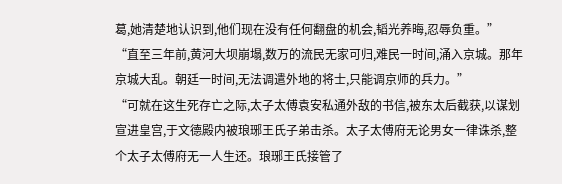葛,她清楚地认识到,他们现在没有任何翻盘的机会,韬光养晦,忍辱负重。”
“直至三年前,黄河大坝崩塌,数万的流民无家可归,难民一时间,涌入京城。那年京城大乱。朝廷一时间,无法调遣外地的将士,只能调京师的兵力。”
“可就在这生死存亡之际,太子太傅袁安私通外敌的书信,被东太后截获,以谋划宣进皇宫,于文德殿内被琅琊王氏子弟击杀。太子太傅府无论男女一律诛杀,整个太子太傅府无一人生还。琅琊王氏接管了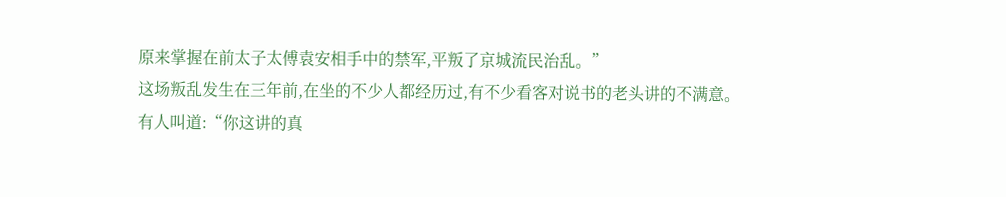原来掌握在前太子太傅袁安相手中的禁军,平叛了京城流民治乱。”
这场叛乱发生在三年前,在坐的不少人都经历过,有不少看客对说书的老头讲的不满意。
有人叫道:“你这讲的真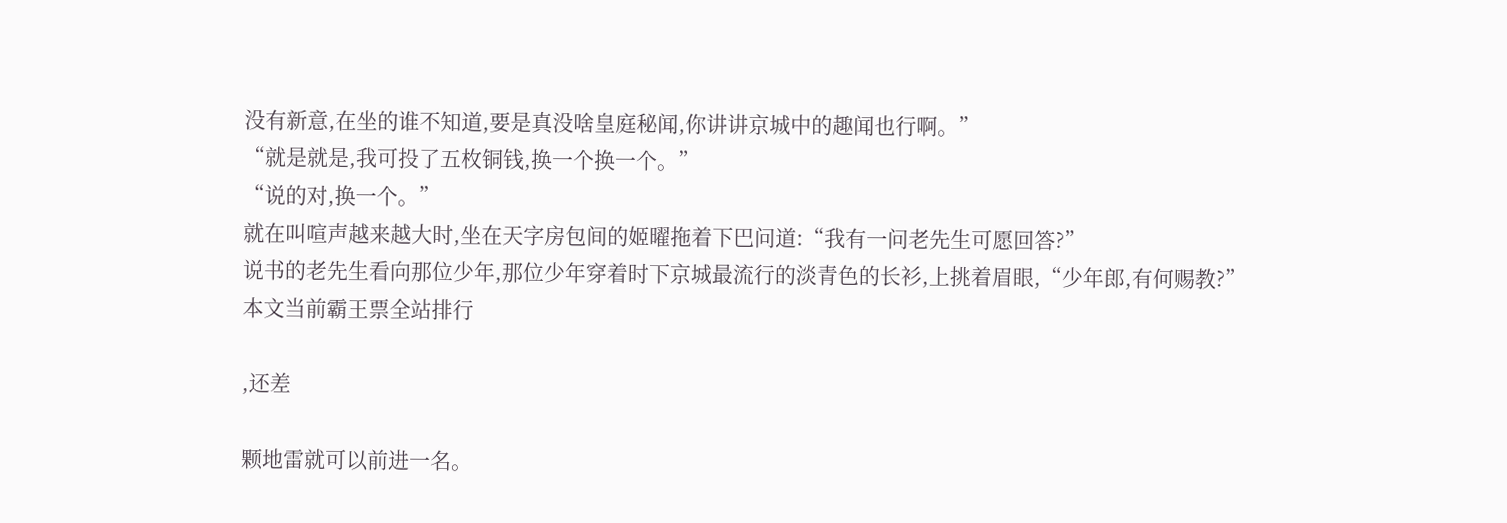没有新意,在坐的谁不知道,要是真没啥皇庭秘闻,你讲讲京城中的趣闻也行啊。”
“就是就是,我可投了五枚铜钱,换一个换一个。”
“说的对,换一个。”
就在叫喧声越来越大时,坐在天字房包间的姬曜拖着下巴问道:“我有一问老先生可愿回答?”
说书的老先生看向那位少年,那位少年穿着时下京城最流行的淡青色的长衫,上挑着眉眼,“少年郎,有何赐教?”
本文当前霸王票全站排行

,还差

颗地雷就可以前进一名。